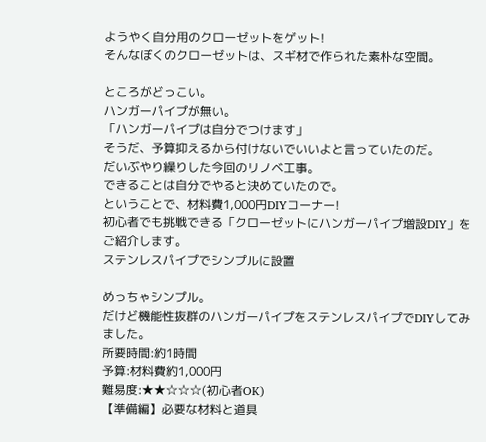ようやく自分用のクローゼットをゲット!
そんなぼくのクローゼットは、スギ材で作られた素朴な空間。

ところがどっこい。
ハンガーパイプが無い。
「ハンガーパイプは自分でつけます」
そうだ、予算抑えるから付けないでいいよと言っていたのだ。
だいぶやり繰りした今回のリノベ工事。
できることは自分でやると決めていたので。
ということで、材料費1,000円DIYコーナー!
初心者でも挑戦できる「クローゼットにハンガーパイプ増設DIY」をご紹介します。
ステンレスパイプでシンプルに設置

めっちゃシンプル。
だけど機能性抜群のハンガーパイプをステンレスパイプでDIYしてみました。
所要時間:約1時間
予算:材料費約1,000円
難易度:★★☆☆☆(初心者OK)
【準備編】必要な材料と道具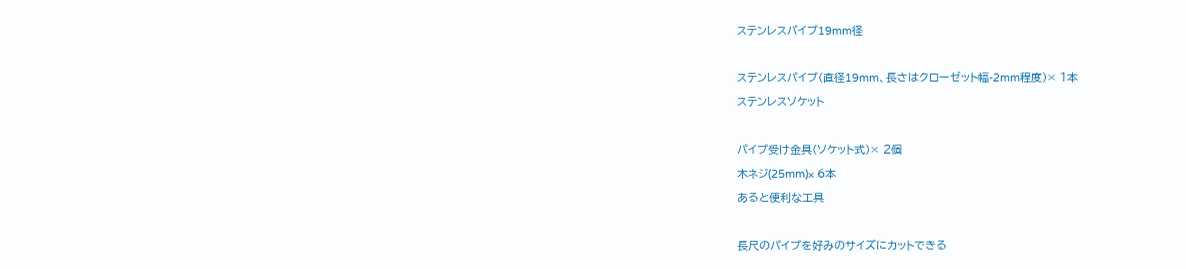ステンレスパイプ19mm径

ステンレスパイプ(直径19mm、長さはクローゼット幅-2mm程度)× 1本
ステンレスソケット

パイプ受け金具(ソケット式)× 2個
木ネジ(25mm)× 6本
あると便利な工具

長尺のパイプを好みのサイズにカットできる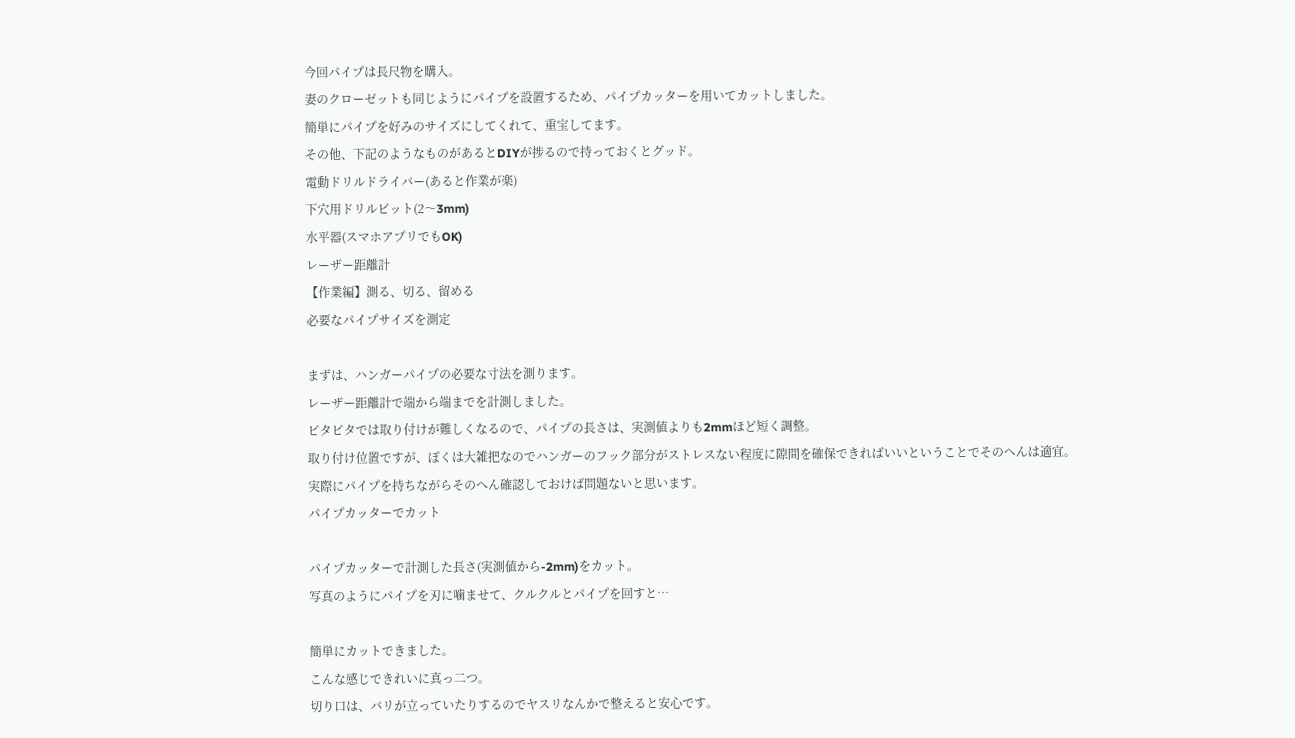今回パイプは長尺物を購入。
妻のクローゼットも同じようにパイプを設置するため、パイプカッターを用いてカットしました。
簡単にパイプを好みのサイズにしてくれて、重宝してます。
その他、下記のようなものがあるとDIYが捗るので持っておくとグッド。
電動ドリルドライバー(あると作業が楽)
下穴用ドリルビット(2〜3mm)
水平器(スマホアプリでもOK)
レーザー距離計
【作業編】測る、切る、留める
必要なパイプサイズを測定

まずは、ハンガーパイプの必要な寸法を測ります。
レーザー距離計で端から端までを計測しました。
ピタピタでは取り付けが難しくなるので、パイプの長さは、実測値よりも2mmほど短く調整。
取り付け位置ですが、ぼくは大雑把なのでハンガーのフック部分がストレスない程度に隙間を確保できればいいということでそのへんは適宜。
実際にパイプを持ちながらそのへん確認しておけば問題ないと思います。
パイプカッターでカット

パイプカッターで計測した長さ(実測値から-2mm)をカット。
写真のようにパイプを刃に噛ませて、クルクルとパイプを回すと…

簡単にカットできました。
こんな感じできれいに真っ二つ。
切り口は、バリが立っていたりするのでヤスリなんかで整えると安心です。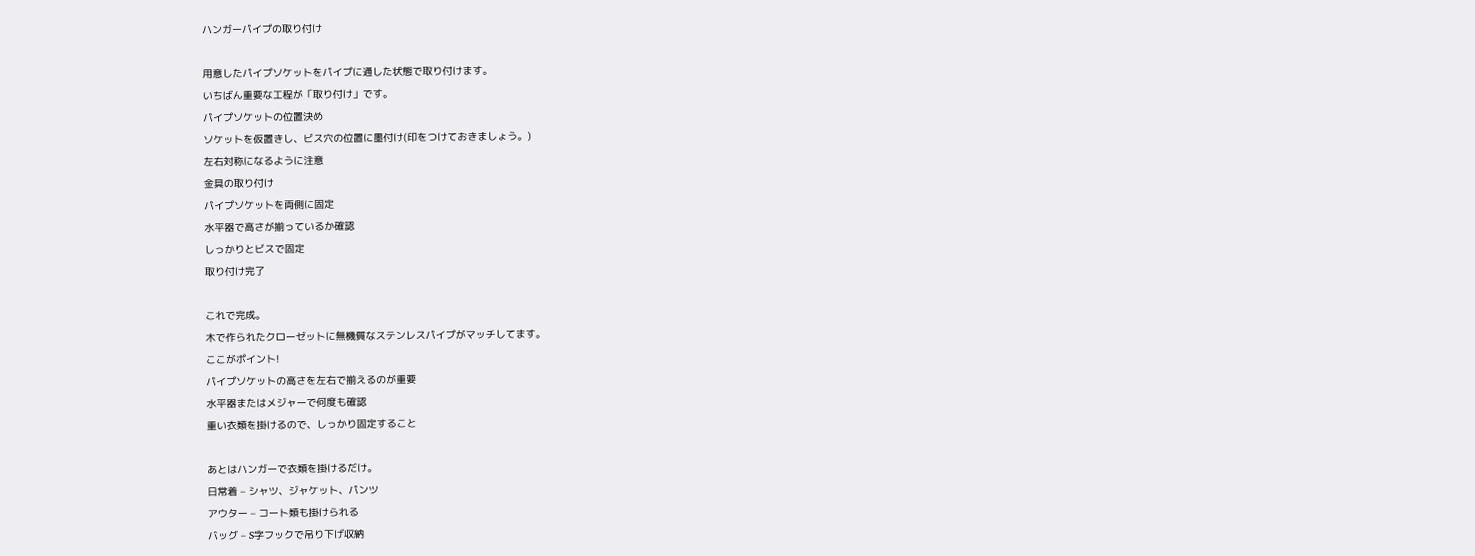ハンガーパイプの取り付け

用意したパイプソケットをパイプに通した状態で取り付けます。
いちばん重要な工程が「取り付け」です。
パイプソケットの位置決め
ソケットを仮置きし、ビス穴の位置に墨付け(印をつけておきましょう。)
左右対称になるように注意
金具の取り付け
パイプソケットを両側に固定
水平器で高さが揃っているか確認
しっかりとビスで固定
取り付け完了

これで完成。
木で作られたクローゼットに無機質なステンレスパイプがマッチしてます。
ここがポイント!
パイプソケットの高さを左右で揃えるのが重要
水平器またはメジャーで何度も確認
重い衣類を掛けるので、しっかり固定すること

あとはハンガーで衣類を掛けるだけ。
日常着 – シャツ、ジャケット、パンツ
アウター – コート類も掛けられる
バッグ – S字フックで吊り下げ収納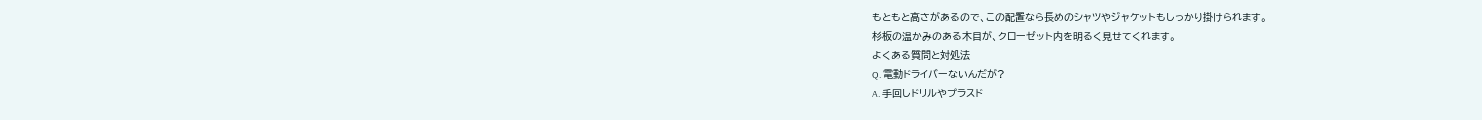もともと高さがあるので、この配置なら長めのシャツやジャケットもしっかり掛けられます。
杉板の温かみのある木目が、クローゼット内を明るく見せてくれます。
よくある質問と対処法
Q. 電動ドライバーないんだが?
A. 手回しドリルやプラスド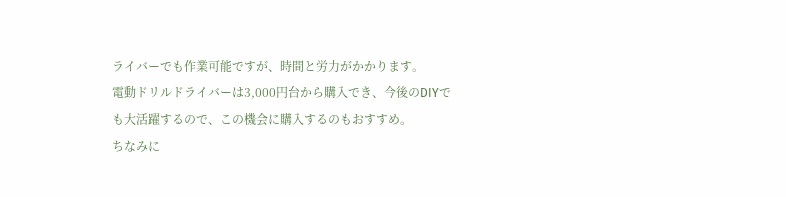ライバーでも作業可能ですが、時間と労力がかかります。
電動ドリルドライバーは3,000円台から購入でき、今後のDIYでも大活躍するので、この機会に購入するのもおすすめ。
ちなみに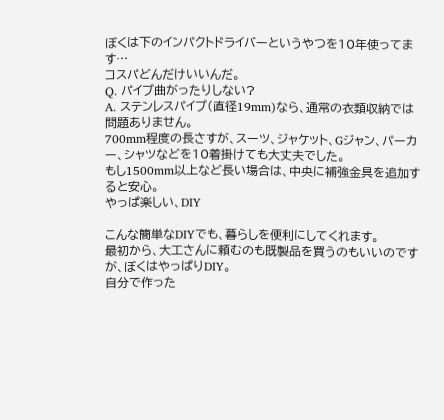ぼくは下のインパクトドライバーというやつを10年使ってます…
コスパどんだけいいんだ。
Q. パイプ曲がったりしない?
A. ステンレスパイプ(直径19mm)なら、通常の衣類収納では問題ありません。
700mm程度の長さすが、スーツ、ジャケット、Gジャン、パーカー、シャツなどを10着掛けても大丈夫でした。
もし1500mm以上など長い場合は、中央に補強金具を追加すると安心。
やっぱ楽しい、DIY

こんな簡単なDIYでも、暮らしを便利にしてくれます。
最初から、大工さんに頼むのも既製品を買うのもいいのですが、ぼくはやっぱりDIY。
自分で作った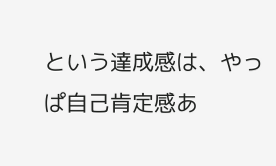という達成感は、やっぱ自己肯定感あ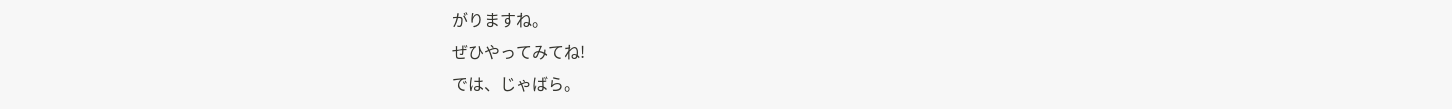がりますね。
ぜひやってみてね!
では、じゃばら。